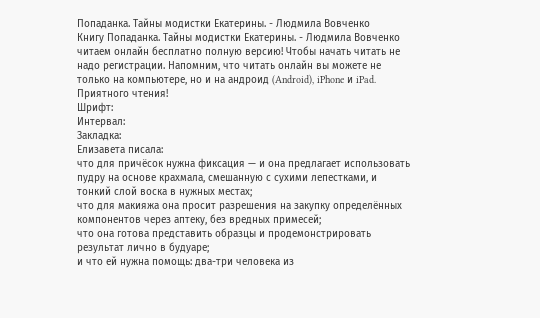Попаданка. Тайны модистки Екатерины. - Людмила Вовченко
Книгу Попаданка. Тайны модистки Екатерины. - Людмила Вовченко читаем онлайн бесплатно полную версию! Чтобы начать читать не надо регистрации. Напомним, что читать онлайн вы можете не только на компьютере, но и на андроид (Android), iPhone и iPad. Приятного чтения!
Шрифт:
Интервал:
Закладка:
Елизавета писала:
что для причёсок нужна фиксация — и она предлагает использовать пудру на основе крахмала, смешанную с сухими лепестками, и тонкий слой воска в нужных местах;
что для макияжа она просит разрешения на закупку определённых компонентов через аптеку, без вредных примесей;
что она готова представить образцы и продемонстрировать результат лично в будуаре;
и что ей нужна помощь: два-три человека из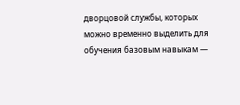дворцовой службы, которых можно временно выделить для обучения базовым навыкам —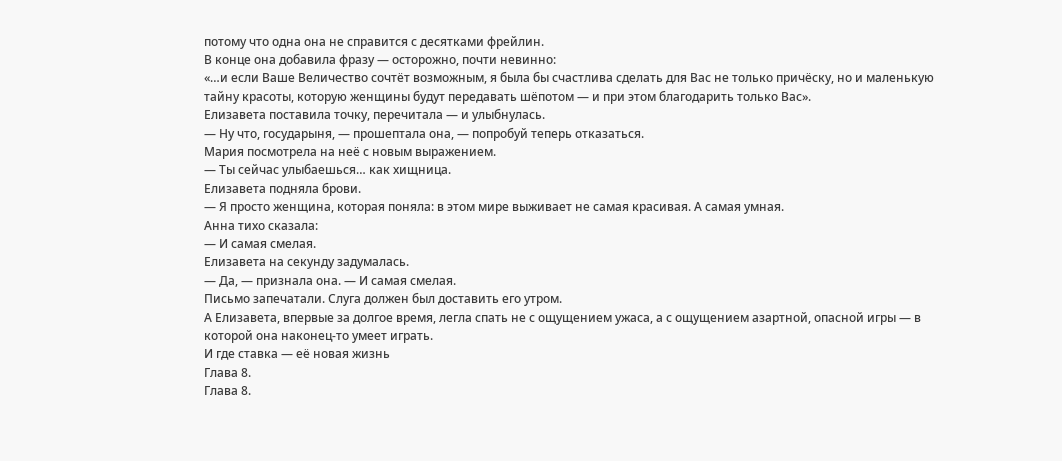потому что одна она не справится с десятками фрейлин.
В конце она добавила фразу — осторожно, почти невинно:
«…и если Ваше Величество сочтёт возможным, я была бы счастлива сделать для Вас не только причёску, но и маленькую тайну красоты, которую женщины будут передавать шёпотом — и при этом благодарить только Вас».
Елизавета поставила точку, перечитала — и улыбнулась.
— Ну что, государыня, — прошептала она, — попробуй теперь отказаться.
Мария посмотрела на неё с новым выражением.
— Ты сейчас улыбаешься… как хищница.
Елизавета подняла брови.
— Я просто женщина, которая поняла: в этом мире выживает не самая красивая. А самая умная.
Анна тихо сказала:
— И самая смелая.
Елизавета на секунду задумалась.
— Да, — признала она. — И самая смелая.
Письмо запечатали. Слуга должен был доставить его утром.
А Елизавета, впервые за долгое время, легла спать не с ощущением ужаса, а с ощущением азартной, опасной игры — в которой она наконец-то умеет играть.
И где ставка — её новая жизнь
Глава 8.
Глава 8.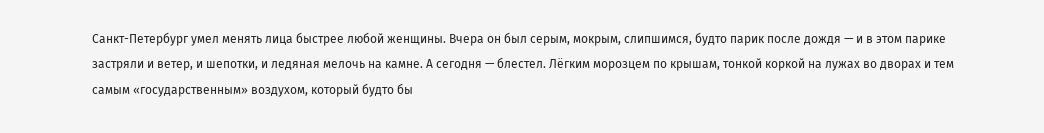Санкт-Петербург умел менять лица быстрее любой женщины. Вчера он был серым, мокрым, слипшимся, будто парик после дождя — и в этом парике застряли и ветер, и шепотки, и ледяная мелочь на камне. А сегодня — блестел. Лёгким морозцем по крышам, тонкой коркой на лужах во дворах и тем самым «государственным» воздухом, который будто бы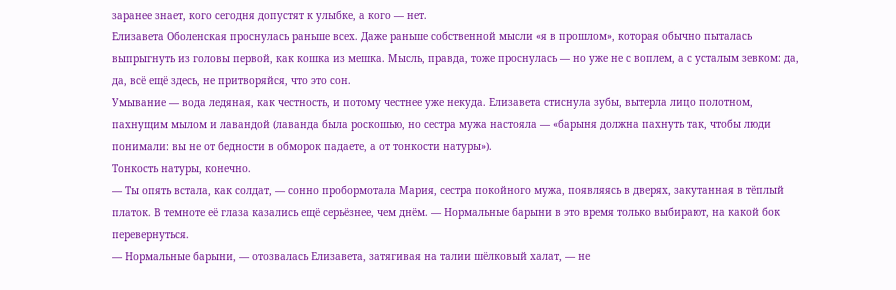заранее знает, кого сегодня допустят к улыбке, а кого — нет.
Елизавета Оболенская проснулась раньше всех. Даже раньше собственной мысли «я в прошлом», которая обычно пыталась выпрыгнуть из головы первой, как кошка из мешка. Мысль, правда, тоже проснулась — но уже не с воплем, а с усталым зевком: да, да, всё ещё здесь, не притворяйся, что это сон.
Умывание — вода ледяная, как честность, и потому честнее уже некуда. Елизавета стиснула зубы, вытерла лицо полотном, пахнущим мылом и лавандой (лаванда была роскошью, но сестра мужа настояла — «барыня должна пахнуть так, чтобы люди понимали: вы не от бедности в обморок падаете, а от тонкости натуры»).
Тонкость натуры, конечно.
— Ты опять встала, как солдат, — сонно пробормотала Мария, сестра покойного мужа, появляясь в дверях, закутанная в тёплый платок. В темноте её глаза казались ещё серьёзнее, чем днём. — Нормальные барыни в это время только выбирают, на какой бок перевернуться.
— Нормальные барыни, — отозвалась Елизавета, затягивая на талии шёлковый халат, — не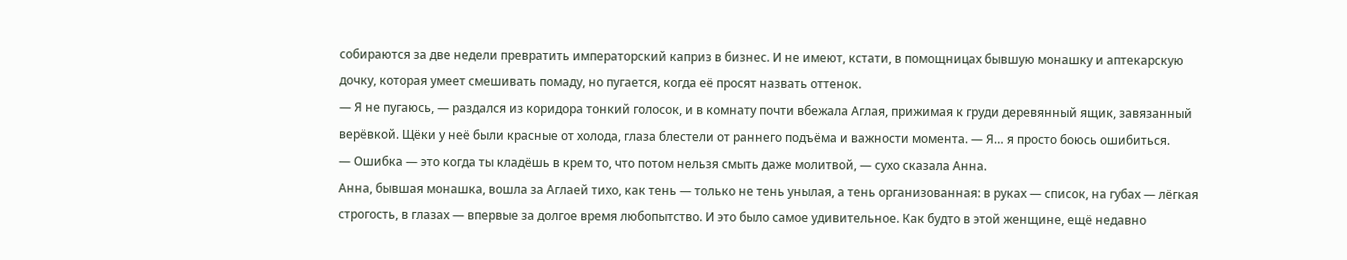собираются за две недели превратить императорский каприз в бизнес. И не имеют, кстати, в помощницах бывшую монашку и аптекарскую дочку, которая умеет смешивать помаду, но пугается, когда её просят назвать оттенок.
— Я не пугаюсь, — раздался из коридора тонкий голосок, и в комнату почти вбежала Аглая, прижимая к груди деревянный ящик, завязанный верёвкой. Щёки у неё были красные от холода, глаза блестели от раннего подъёма и важности момента. — Я… я просто боюсь ошибиться.
— Ошибка — это когда ты кладёшь в крем то, что потом нельзя смыть даже молитвой, — сухо сказала Анна.
Анна, бывшая монашка, вошла за Аглаей тихо, как тень — только не тень унылая, а тень организованная: в руках — список, на губах — лёгкая строгость, в глазах — впервые за долгое время любопытство. И это было самое удивительное. Как будто в этой женщине, ещё недавно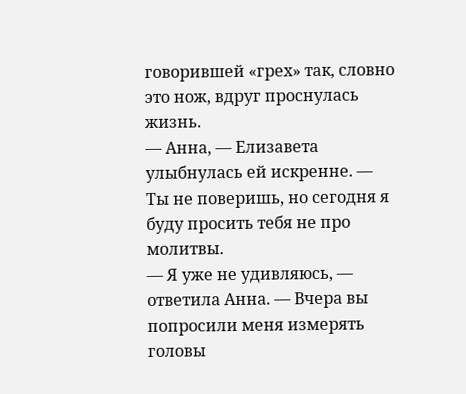говорившей «грех» так, словно это нож, вдруг проснулась жизнь.
— Анна, — Елизавета улыбнулась ей искренне. — Ты не поверишь, но сегодня я буду просить тебя не про молитвы.
— Я уже не удивляюсь, — ответила Анна. — Вчера вы попросили меня измерять головы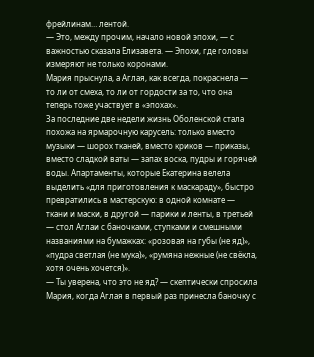фрейлинам… лентой.
— Это, между прочим, начало новой эпохи, — с важностью сказала Елизавета. — Эпохи, где головы измеряют не только коронами.
Мария прыснула, а Аглая, как всегда, покраснела — то ли от смеха, то ли от гордости за то, что она теперь тоже участвует в «эпохах».
За последние две недели жизнь Оболенской стала похожа на ярмарочную карусель: только вместо музыки — шорох тканей, вместо криков — приказы, вместо сладкой ваты — запах воска, пудры и горячей воды. Апартаменты, которые Екатерина велела выделить «для приготовления к маскараду», быстро превратились в мастерскую: в одной комнате — ткани и маски, в другой — парики и ленты, в третьей — стол Аглаи с баночками, ступками и смешными названиями на бумажках: «розовая на губы (не яд)», «пудра светлая (не мука)», «румяна нежные (не свёкла, хотя очень хочется)».
— Ты уверена, что это не яд? — скептически спросила Мария, когда Аглая в первый раз принесла баночку с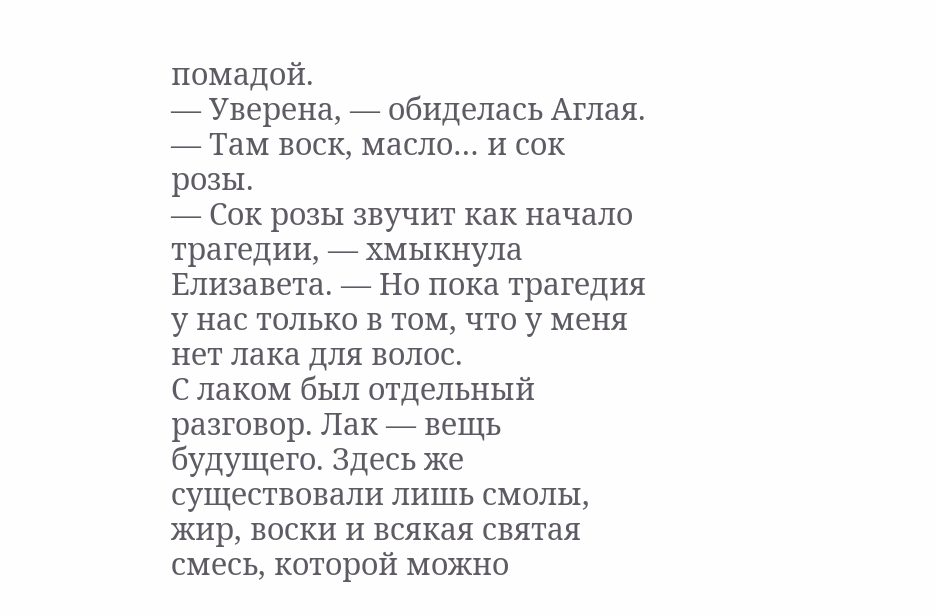помадой.
— Уверена, — обиделась Аглая. — Там воск, масло… и сок розы.
— Сок розы звучит как начало трагедии, — хмыкнула Елизавета. — Но пока трагедия у нас только в том, что у меня нет лака для волос.
С лаком был отдельный разговор. Лак — вещь будущего. Здесь же существовали лишь смолы, жир, воски и всякая святая смесь, которой можно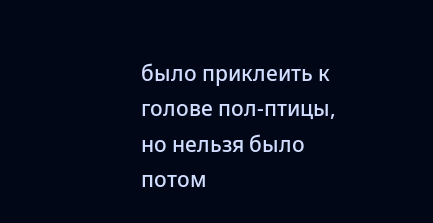было приклеить к голове пол-птицы, но нельзя было потом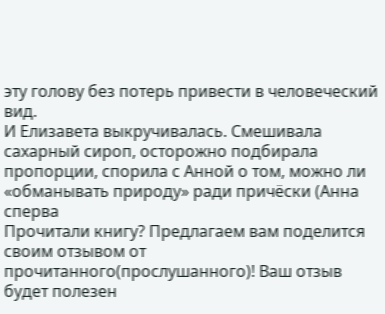эту голову без потерь привести в человеческий вид.
И Елизавета выкручивалась. Смешивала сахарный сироп, осторожно подбирала пропорции, спорила с Анной о том, можно ли «обманывать природу» ради причёски (Анна сперва
Прочитали книгу? Предлагаем вам поделится своим отзывом от прочитанного(прослушанного)! Ваш отзыв будет полезен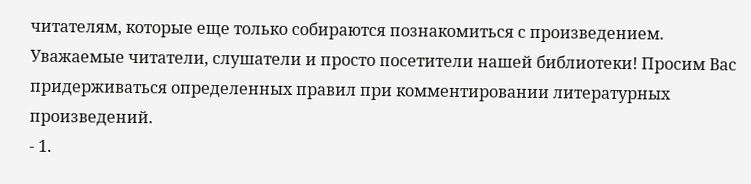читателям, которые еще только собираются познакомиться с произведением.
Уважаемые читатели, слушатели и просто посетители нашей библиотеки! Просим Вас придерживаться определенных правил при комментировании литературных произведений.
- 1.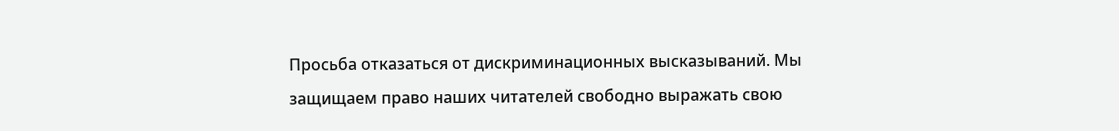Просьба отказаться от дискриминационных высказываний. Мы защищаем право наших читателей свободно выражать свою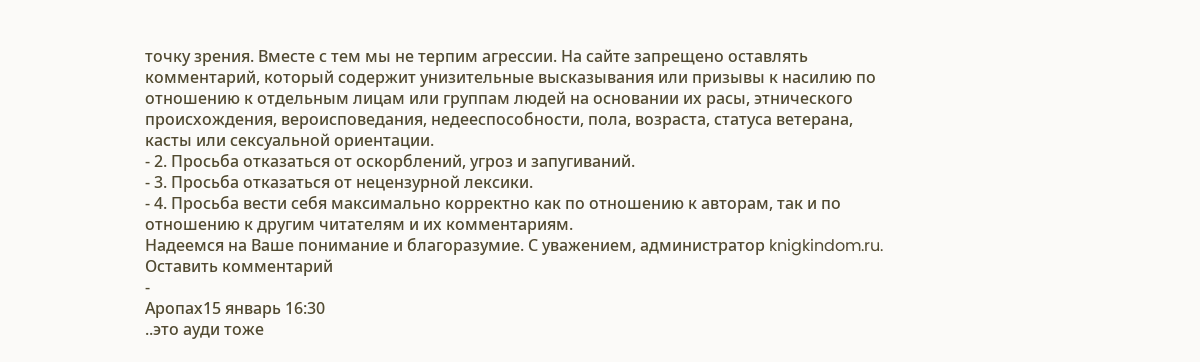точку зрения. Вместе с тем мы не терпим агрессии. На сайте запрещено оставлять комментарий, который содержит унизительные высказывания или призывы к насилию по отношению к отдельным лицам или группам людей на основании их расы, этнического происхождения, вероисповедания, недееспособности, пола, возраста, статуса ветерана, касты или сексуальной ориентации.
- 2. Просьба отказаться от оскорблений, угроз и запугиваний.
- 3. Просьба отказаться от нецензурной лексики.
- 4. Просьба вести себя максимально корректно как по отношению к авторам, так и по отношению к другим читателям и их комментариям.
Надеемся на Ваше понимание и благоразумие. С уважением, администратор knigkindom.ru.
Оставить комментарий
-
Аропах15 январь 16:30
..это ауди тоже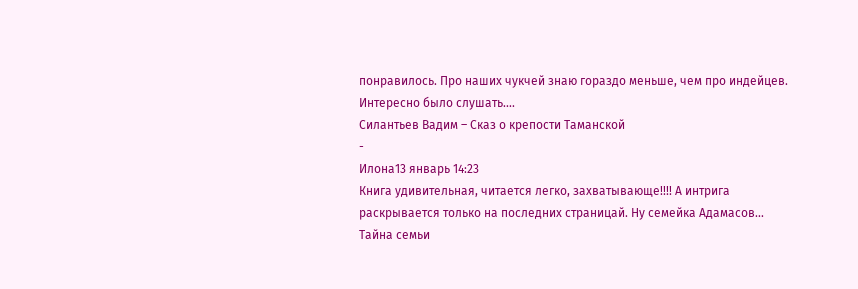понравилось. Про наших чукчей знаю гораздо меньше, чем про индейцев. Интересно было слушать....
Силантьев Вадим – Сказ о крепости Таманской
-
Илона13 январь 14:23
Книга удивительная, читается легко, захватывающе!!!! А интрига раскрывается только на последних страницай. Ну семейка Адамасов...
Тайна семьи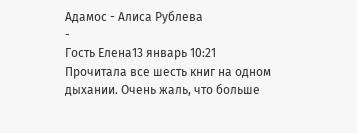Адамос - Алиса Рублева
-
Гость Елена13 январь 10:21
Прочитала все шесть книг на одном дыхании. Очень жаль, что больше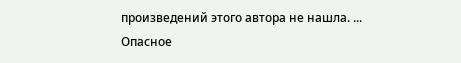произведений этого автора не нашла. ...
Опасное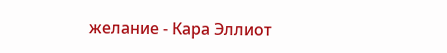желание - Кара Эллиот